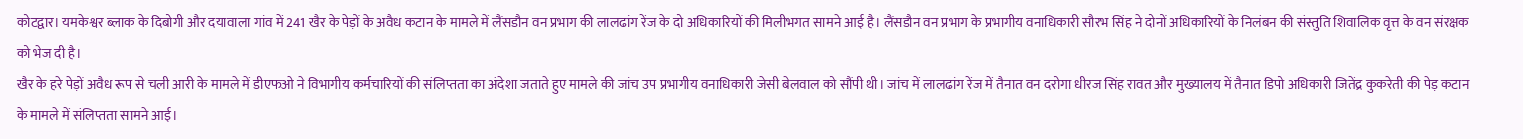कोटद्वार। यमकेश्वर ब्लाक के दिबोगी और दयावाला गांव में 241 खैर के पेड़ों के अवैध कटान के मामले में लैंसडौन वन प्रभाग की लालढांग रेंज के दो अधिकारियों की मिलीभगत सामने आई है। लैंसडौन वन प्रभाग के प्रभागीय वनाधिकारी सौरभ सिंह ने दोनों अधिकारियों के निलंबन की संस्तुति शिवालिक वृत्त के वन संरक्षक को भेज दी है।
खैर के हरे पेड़ों अवैध रूप से चली आरी के मामले में डीएफओ ने विभागीय कर्मचारियों की संलिप्तता का अंदेशा जताते हुए मामले की जांच उप प्रभागीय वनाधिकारी जेसी बेलवाल को सौंपी थी। जांच में लालढांग रेंज में तैनात वन दरोगा धीरज सिंह रावत और मुख्यालय में तैनात डिपो अधिकारी जितेंद्र कुकरेती की पेड़ कटान के मामले में संलिप्तता सामने आई।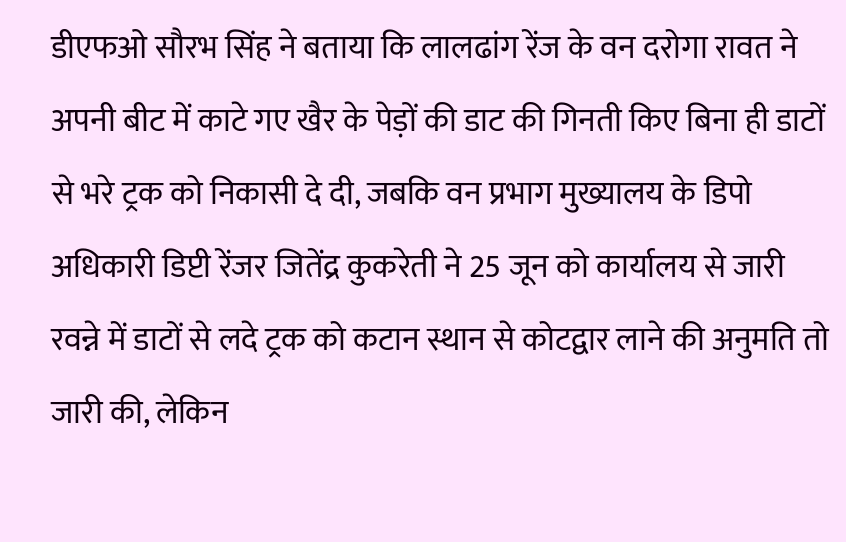डीएफओ सौरभ सिंह ने बताया कि लालढांग रेंज के वन दरोगा रावत ने अपनी बीट में काटे गए खैर के पेड़ों की डाट की गिनती किए बिना ही डाटों से भरे ट्रक को निकासी दे दी, जबकि वन प्रभाग मुख्यालय के डिपो अधिकारी डिप्टी रेंजर जितेंद्र कुकरेती ने 25 जून को कार्यालय से जारी रवन्ने में डाटों से लदे ट्रक को कटान स्थान से कोटद्वार लाने की अनुमति तो जारी की, लेकिन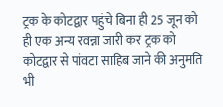ट्रक के कोटद्वार पहुंचे बिना ही 25 जून को ही एक अन्य रवन्ना जारी कर ट्रक को कोटद्वार से पांवटा साहिब जाने की अनुमति भी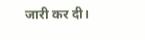जारी कर दी।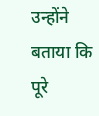उन्होंने बताया कि पूरे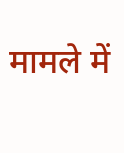मामले में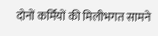दोनों कर्मियों की मिलीभगत सामने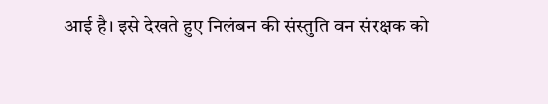आई है। इसे देखते हुए निलंबन की संस्तुति वन संरक्षक को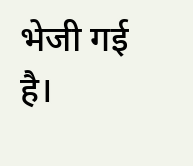भेजी गई है।